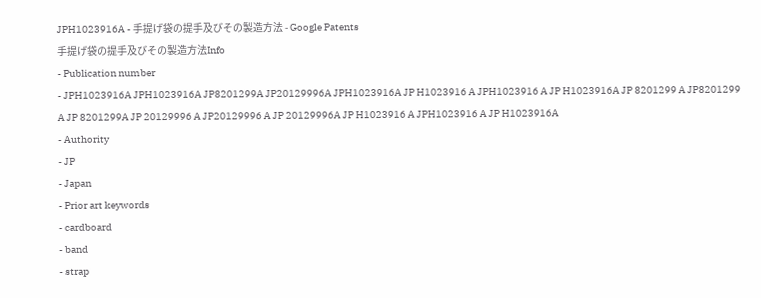JPH1023916A - 手提げ袋の提手及びその製造方法 - Google Patents
手提げ袋の提手及びその製造方法Info
- Publication number
- JPH1023916A JPH1023916A JP8201299A JP20129996A JPH1023916A JP H1023916 A JPH1023916 A JP H1023916A JP 8201299 A JP8201299 A JP 8201299A JP 20129996 A JP20129996 A JP 20129996A JP H1023916 A JPH1023916 A JP H1023916A
- Authority
- JP
- Japan
- Prior art keywords
- cardboard
- band
- strap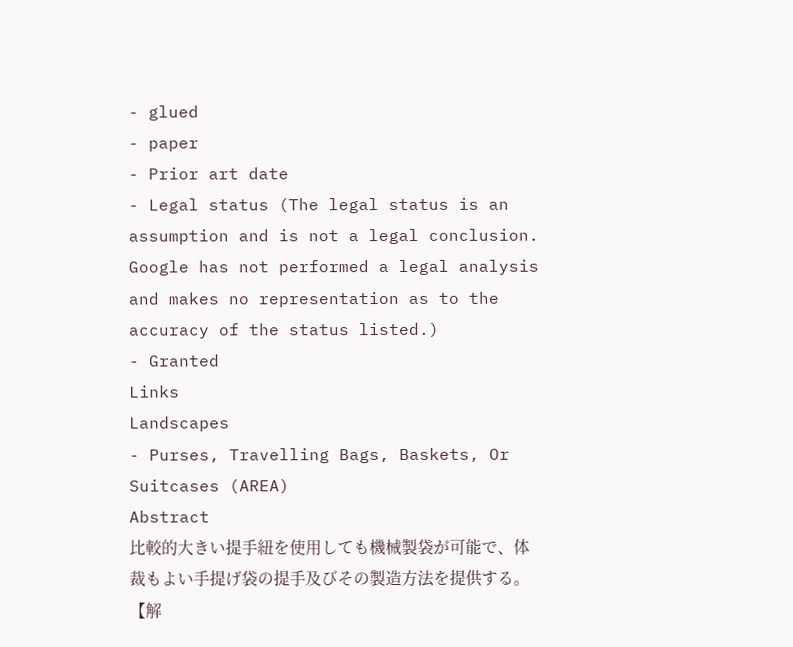- glued
- paper
- Prior art date
- Legal status (The legal status is an assumption and is not a legal conclusion. Google has not performed a legal analysis and makes no representation as to the accuracy of the status listed.)
- Granted
Links
Landscapes
- Purses, Travelling Bags, Baskets, Or Suitcases (AREA)
Abstract
比較的大きい提手紐を使用しても機械製袋が可能で、体
裁もよい手提げ袋の提手及びその製造方法を提供する。 【解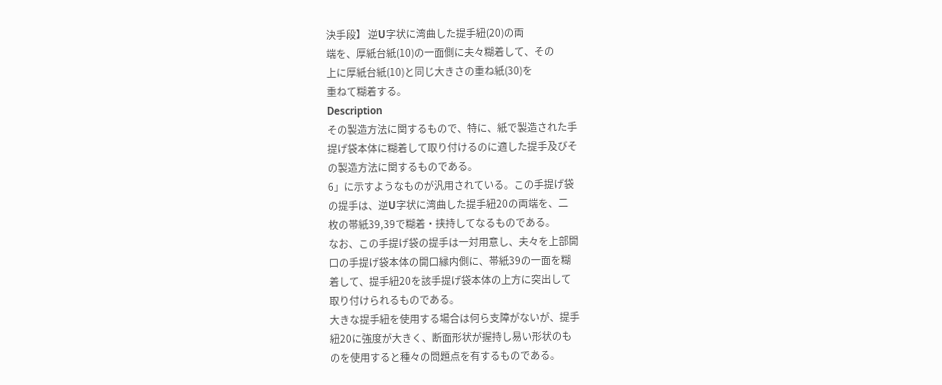決手段】 逆U字状に湾曲した提手紐(20)の両
端を、厚紙台紙(10)の一面側に夫々糊着して、その
上に厚紙台紙(10)と同じ大きさの重ね紙(30)を
重ねて糊着する。
Description
その製造方法に関するもので、特に、紙で製造された手
提げ袋本体に糊着して取り付けるのに適した提手及びそ
の製造方法に関するものである。
6」に示すようなものが汎用されている。この手提げ袋
の提手は、逆U字状に湾曲した提手紐20の両端を、二
枚の帯紙39,39で糊着・挟持してなるものである。
なお、この手提げ袋の提手は一対用意し、夫々を上部開
口の手提げ袋本体の開口縁内側に、帯紙39の一面を糊
着して、提手紐20を該手提げ袋本体の上方に突出して
取り付けられるものである。
大きな提手紐を使用する場合は何ら支障がないが、提手
紐20に強度が大きく、断面形状が握持し易い形状のも
のを使用すると種々の問題点を有するものである。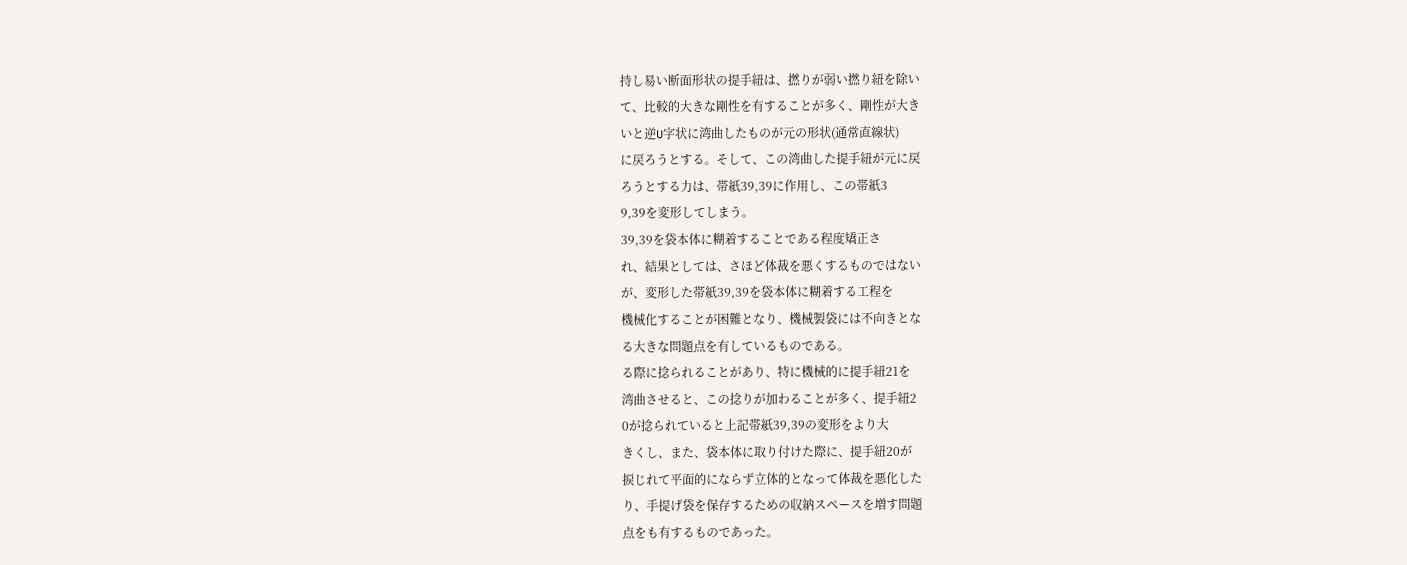持し易い断面形状の提手紐は、撚りが弱い撚り紐を除い
て、比較的大きな剛性を有することが多く、剛性が大き
いと逆U字状に湾曲したものが元の形状(通常直線状)
に戻ろうとする。そして、この湾曲した提手紐が元に戻
ろうとする力は、帯紙39,39に作用し、この帯紙3
9,39を変形してしまう。
39,39を袋本体に糊着することである程度矯正さ
れ、結果としては、さほど体裁を悪くするものではない
が、変形した帯紙39,39を袋本体に糊着する工程を
機械化することが困難となり、機械製袋には不向きとな
る大きな問題点を有しているものである。
る際に捻られることがあり、特に機械的に提手紐21を
湾曲させると、この捻りが加わることが多く、提手紐2
0が捻られていると上記帯紙39,39の変形をより大
きくし、また、袋本体に取り付けた際に、提手紐20が
捩じれて平面的にならず立体的となって体裁を悪化した
り、手提げ袋を保存するための収納スペースを増す問題
点をも有するものであった。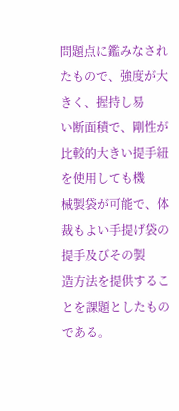問題点に鑑みなされたもので、強度が大きく、握持し易
い断面積で、剛性が比較的大きい提手紐を使用しても機
械製袋が可能で、体裁もよい手提げ袋の提手及びその製
造方法を提供することを課題としたものである。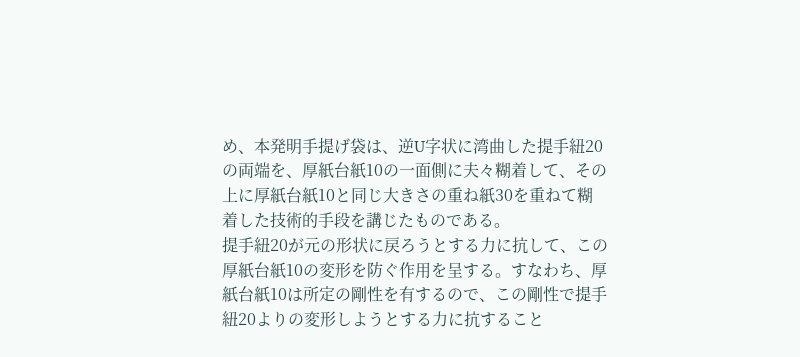め、本発明手提げ袋は、逆U字状に湾曲した提手紐20
の両端を、厚紙台紙10の一面側に夫々糊着して、その
上に厚紙台紙10と同じ大きさの重ね紙30を重ねて糊
着した技術的手段を講じたものである。
提手紐20が元の形状に戻ろうとする力に抗して、この
厚紙台紙10の変形を防ぐ作用を呈する。すなわち、厚
紙台紙10は所定の剛性を有するので、この剛性で提手
紐20よりの変形しようとする力に抗すること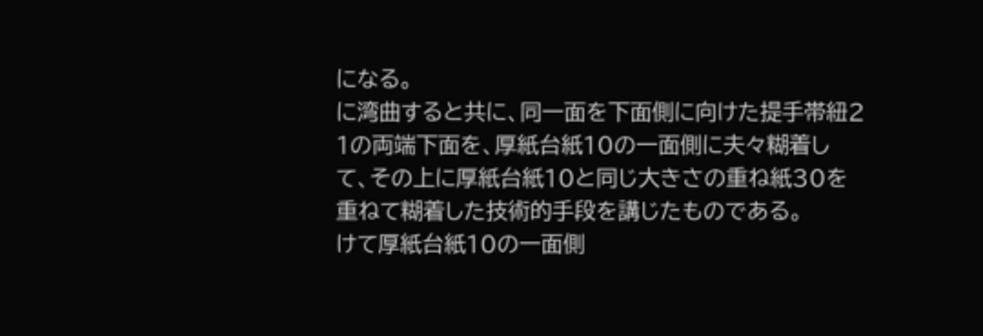になる。
に湾曲すると共に、同一面を下面側に向けた提手帯紐2
1の両端下面を、厚紙台紙10の一面側に夫々糊着し
て、その上に厚紙台紙10と同じ大きさの重ね紙30を
重ねて糊着した技術的手段を講じたものである。
けて厚紙台紙10の一面側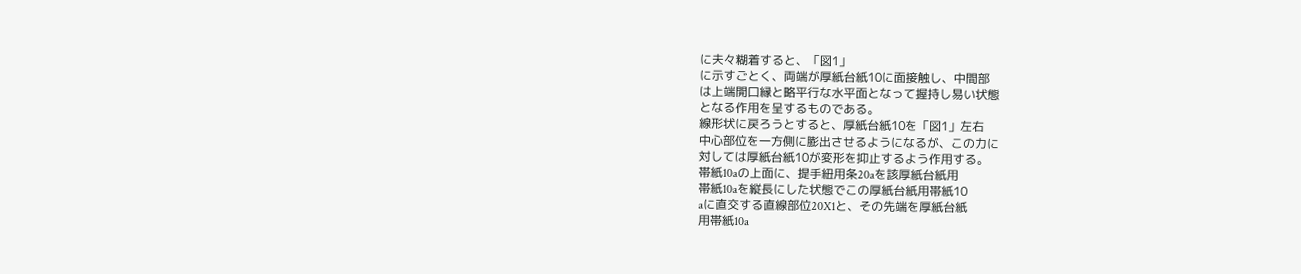に夫々糊着すると、「図1」
に示すごとく、両端が厚紙台紙10に面接触し、中間部
は上端開口縁と略平行な水平面となって握持し易い状態
となる作用を呈するものである。
線形状に戻ろうとすると、厚紙台紙10を「図1」左右
中心部位を一方側に膨出させるようになるが、この力に
対しては厚紙台紙10が変形を抑止するよう作用する。
帯紙10aの上面に、提手紐用条20aを該厚紙台紙用
帯紙10aを縦長にした状態でこの厚紙台紙用帯紙10
aに直交する直線部位20X1と、その先端を厚紙台紙
用帯紙10a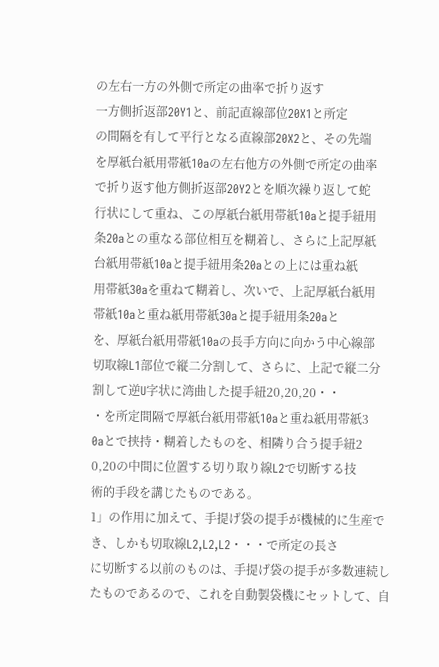の左右一方の外側で所定の曲率で折り返す
一方側折返部20Y1と、前記直線部位20X1と所定
の間隔を有して平行となる直線部20X2と、その先端
を厚紙台紙用帯紙10aの左右他方の外側で所定の曲率
で折り返す他方側折返部20Y2とを順次繰り返して蛇
行状にして重ね、この厚紙台紙用帯紙10aと提手紐用
条20aとの重なる部位相互を糊着し、さらに上記厚紙
台紙用帯紙10aと提手紐用条20aとの上には重ね紙
用帯紙30aを重ねて糊着し、次いで、上記厚紙台紙用
帯紙10aと重ね紙用帯紙30aと提手紐用条20aと
を、厚紙台紙用帯紙10aの長手方向に向かう中心線部
切取線L1部位で縦二分割して、さらに、上記で縦二分
割して逆U字状に湾曲した提手紐20,20,20・・
・を所定間隔で厚紙台紙用帯紙10aと重ね紙用帯紙3
0aとで挟持・糊着したものを、相隣り合う提手紐2
0,20の中間に位置する切り取り線L2で切断する技
術的手段を講じたものである。
1」の作用に加えて、手提げ袋の提手が機械的に生産で
き、しかも切取線L2,L2,L2・・・で所定の長さ
に切断する以前のものは、手提げ袋の提手が多数連続し
たものであるので、これを自動製袋機にセットして、自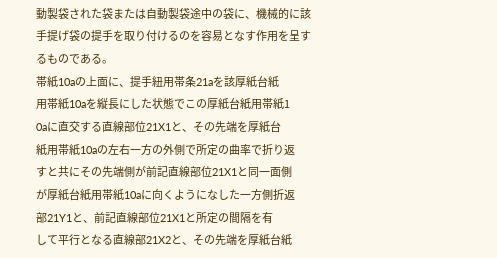動製袋された袋または自動製袋途中の袋に、機械的に該
手提げ袋の提手を取り付けるのを容易となす作用を呈す
るものである。
帯紙10aの上面に、提手紐用帯条21aを該厚紙台紙
用帯紙10aを縦長にした状態でこの厚紙台紙用帯紙1
0aに直交する直線部位21X1と、その先端を厚紙台
紙用帯紙10aの左右一方の外側で所定の曲率で折り返
すと共にその先端側が前記直線部位21X1と同一面側
が厚紙台紙用帯紙10aに向くようになした一方側折返
部21Y1と、前記直線部位21X1と所定の間隔を有
して平行となる直線部21X2と、その先端を厚紙台紙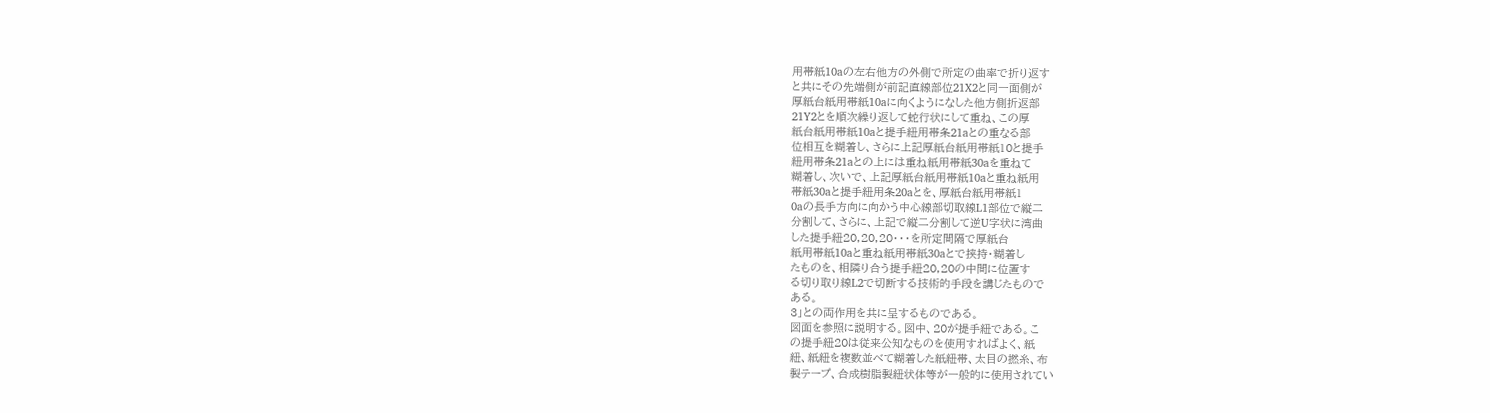用帯紙10aの左右他方の外側で所定の曲率で折り返す
と共にその先端側が前記直線部位21X2と同一面側が
厚紙台紙用帯紙10aに向くようになした他方側折返部
21Y2とを順次繰り返して蛇行状にして重ね、この厚
紙台紙用帯紙10aと提手紐用帯条21aとの重なる部
位相互を糊着し、さらに上記厚紙台紙用帯紙10と提手
紐用帯条21aとの上には重ね紙用帯紙30aを重ねて
糊着し、次いで、上記厚紙台紙用帯紙10aと重ね紙用
帯紙30aと提手紐用条20aとを、厚紙台紙用帯紙1
0aの長手方向に向かう中心線部切取線L1部位で縦二
分割して、さらに、上記で縦二分割して逆U字状に湾曲
した提手紐20,20,20・・・を所定間隔で厚紙台
紙用帯紙10aと重ね紙用帯紙30aとで挟持・糊着し
たものを、相隣り合う提手紐20,20の中間に位置す
る切り取り線L2で切断する技術的手段を講じたもので
ある。
3」との両作用を共に呈するものである。
図面を参照に説明する。図中、20が提手紐である。こ
の提手紐20は従来公知なものを使用すればよく、紙
紐、紙紐を複数並べて糊着した紙紐帯、太目の撚糸、布
製テープ、合成樹脂製紐状体等が一般的に使用されてい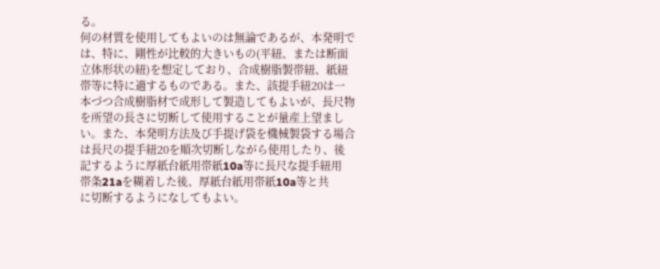る。
何の材質を使用してもよいのは無論であるが、本発明で
は、特に、剛性が比較的大きいもの(平紐、または断面
立体形状の紐)を想定しており、合成樹脂製帯紐、紙紐
帯等に特に適するものである。また、該提手紐20は一
本づつ合成樹脂材で成形して製造してもよいが、長尺物
を所望の長さに切断して使用することが量産上望まし
い。また、本発明方法及び手提げ袋を機械製袋する場合
は長尺の提手紐20を順次切断しながら使用したり、後
記するように厚紙台紙用帯紙10a等に長尺な提手紐用
帯条21aを糊着した後、厚紙台紙用帯紙10a等と共
に切断するようになしてもよい。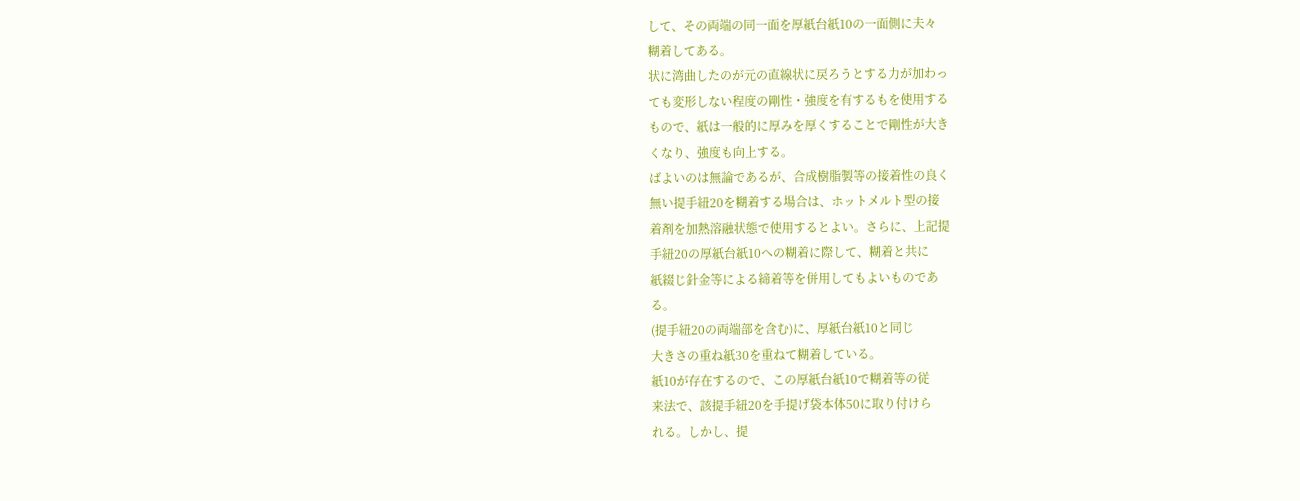して、その両端の同一面を厚紙台紙10の一面側に夫々
糊着してある。
状に湾曲したのが元の直線状に戻ろうとする力が加わっ
ても変形しない程度の剛性・強度を有するもを使用する
もので、紙は一般的に厚みを厚くすることで剛性が大き
くなり、強度も向上する。
ばよいのは無論であるが、合成樹脂製等の接着性の良く
無い提手紐20を糊着する場合は、ホットメルト型の接
着剤を加熱溶融状態で使用するとよい。さらに、上記提
手紐20の厚紙台紙10への糊着に際して、糊着と共に
紙綴じ針金等による締着等を併用してもよいものであ
る。
(提手紐20の両端部を含む)に、厚紙台紙10と同じ
大きさの重ね紙30を重ねて糊着している。
紙10が存在するので、この厚紙台紙10で糊着等の従
来法で、該提手紐20を手提げ袋本体50に取り付けら
れる。しかし、提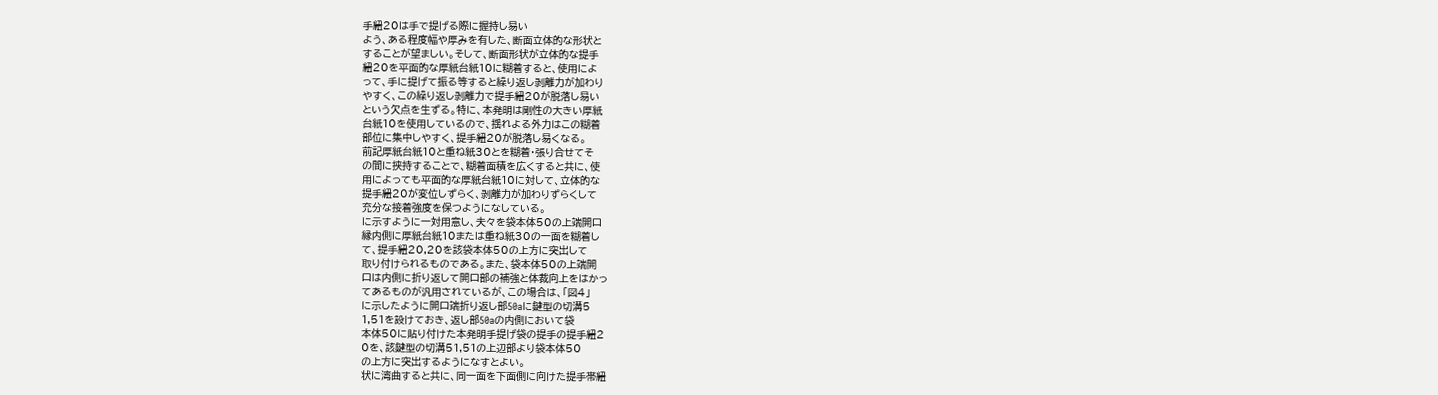手紐20は手で提げる際に握持し易い
よう、ある程度幅や厚みを有した、断面立体的な形状と
することが望ましい。そして、断面形状が立体的な提手
紐20を平面的な厚紙台紙10に糊着すると、使用によ
って、手に提げて振る等すると繰り返し剥離力が加わり
やすく、この繰り返し剥離力で提手紐20が脱落し易い
という欠点を生ずる。特に、本発明は剛性の大きい厚紙
台紙10を使用しているので、揺れよる外力はこの糊着
部位に集中しやすく、提手紐20が脱落し易くなる。
前記厚紙台紙10と重ね紙30とを糊着・張り合せてそ
の間に挟持することで、糊着面積を広くすると共に、使
用によっても平面的な厚紙台紙10に対して、立体的な
提手紐20が変位しずらく、剥離力が加わりずらくして
充分な接着強度を保つようになしている。
に示すように一対用意し、夫々を袋本体50の上端開口
縁内側に厚紙台紙10または重ね紙30の一面を糊着し
て、提手紐20,20を該袋本体50の上方に突出して
取り付けられるものである。また、袋本体50の上端開
口は内側に折り返して開口部の補強と体裁向上をはかっ
てあるものが汎用されているが、この場合は、「図4」
に示したように開口端折り返し部50aに鍵型の切溝5
1,51を設けておき、返し部50aの内側において袋
本体50に貼り付けた本発明手提げ袋の提手の提手紐2
0を、該鍵型の切溝51,51の上辺部より袋本体50
の上方に突出するようになすとよい。
状に湾曲すると共に、同一面を下面側に向けた提手帯紐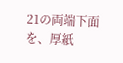21の両端下面を、厚紙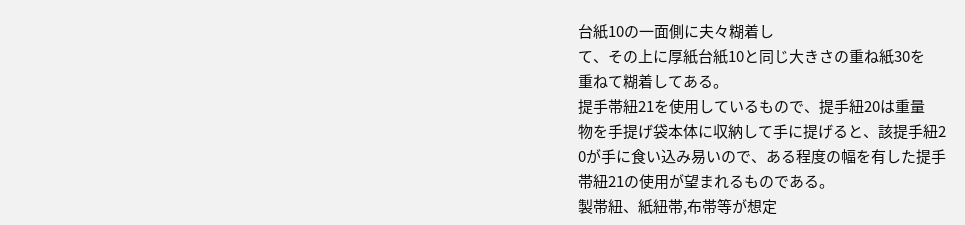台紙10の一面側に夫々糊着し
て、その上に厚紙台紙10と同じ大きさの重ね紙30を
重ねて糊着してある。
提手帯紐21を使用しているもので、提手紐20は重量
物を手提げ袋本体に収納して手に提げると、該提手紐2
0が手に食い込み易いので、ある程度の幅を有した提手
帯紐21の使用が望まれるものである。
製帯紐、紙紐帯,布帯等が想定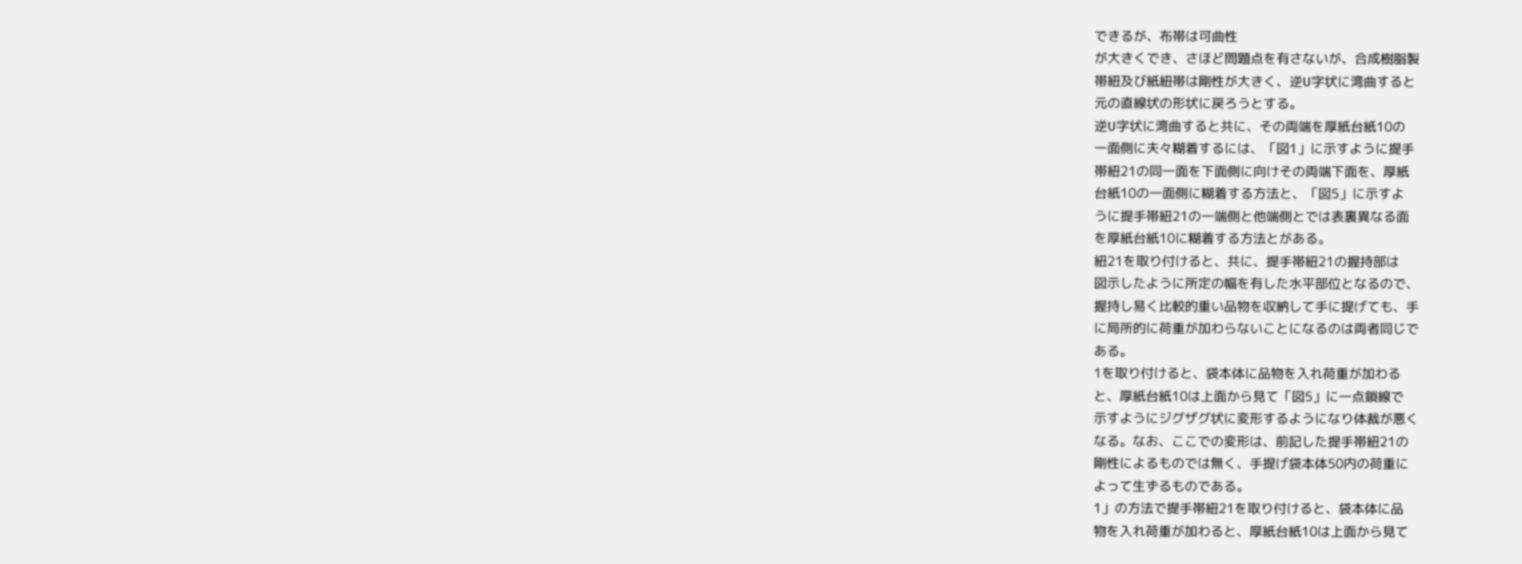できるが、布帯は可曲性
が大きくでき、さほど問題点を有さないが、合成樹脂製
帯紐及び紙紐帯は剛性が大きく、逆U字状に湾曲すると
元の直線状の形状に戻ろうとする。
逆U字状に湾曲すると共に、その両端を厚紙台紙10の
一面側に夫々糊着するには、「図1」に示すように提手
帯紐21の同一面を下面側に向けその両端下面を、厚紙
台紙10の一面側に糊着する方法と、「図5」に示すよ
うに提手帯紐21の一端側と他端側とでは表裏異なる面
を厚紙台紙10に糊着する方法とがある。
紐21を取り付けると、共に、提手帯紐21の握持部は
図示したように所定の幅を有した水平部位となるので、
握持し易く比較的重い品物を収納して手に提げても、手
に局所的に荷重が加わらないことになるのは両者同じで
ある。
1を取り付けると、袋本体に品物を入れ荷重が加わる
と、厚紙台紙10は上面から見て「図5」に一点鎖線で
示すようにジグザグ状に変形するようになり体裁が悪く
なる。なお、ここでの変形は、前記した提手帯紐21の
剛性によるものでは無く、手提げ袋本体50内の荷重に
よって生ずるものである。
1」の方法で提手帯紐21を取り付けると、袋本体に品
物を入れ荷重が加わると、厚紙台紙10は上面から見て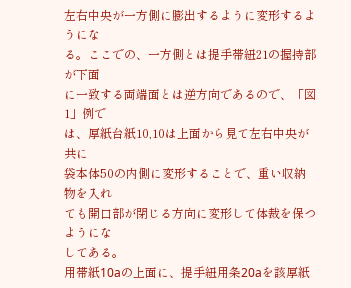左右中央が一方側に膨出するように変形するようにな
る。ここでの、一方側とは提手帯紐21の握持部が下面
に一致する両端面とは逆方向であるので、「図1」例で
は、厚紙台紙10,10は上面から見て左右中央が共に
袋本体50の内側に変形することで、重い収納物を入れ
ても開口部が閉じる方向に変形して体裁を保つようにな
してある。
用帯紙10aの上面に、提手紐用条20aを該厚紙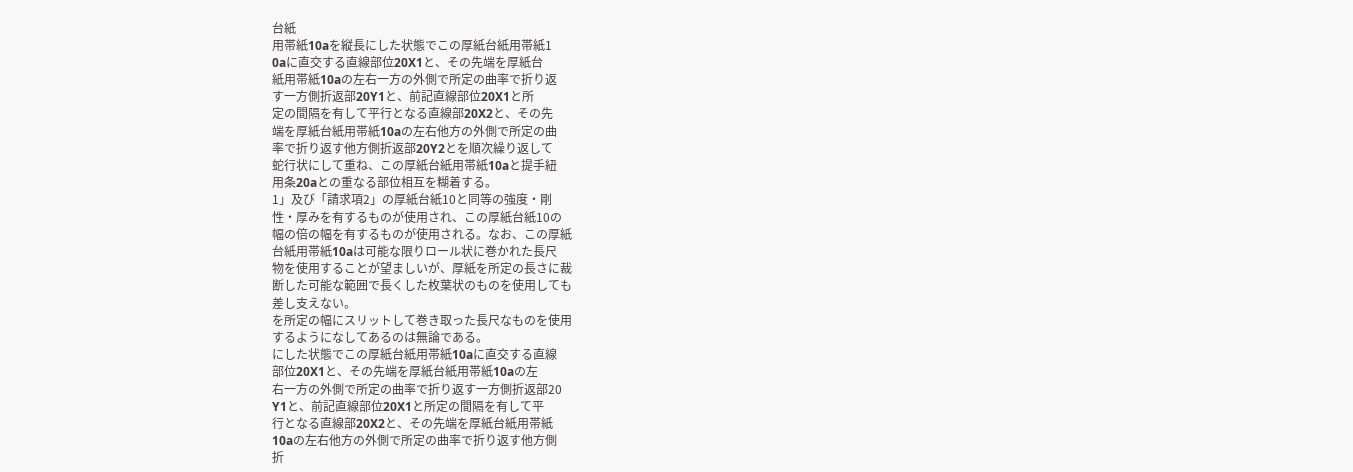台紙
用帯紙10aを縦長にした状態でこの厚紙台紙用帯紙1
0aに直交する直線部位20X1と、その先端を厚紙台
紙用帯紙10aの左右一方の外側で所定の曲率で折り返
す一方側折返部20Y1と、前記直線部位20X1と所
定の間隔を有して平行となる直線部20X2と、その先
端を厚紙台紙用帯紙10aの左右他方の外側で所定の曲
率で折り返す他方側折返部20Y2とを順次繰り返して
蛇行状にして重ね、この厚紙台紙用帯紙10aと提手紐
用条20aとの重なる部位相互を糊着する。
1」及び「請求項2」の厚紙台紙10と同等の強度・剛
性・厚みを有するものが使用され、この厚紙台紙10の
幅の倍の幅を有するものが使用される。なお、この厚紙
台紙用帯紙10aは可能な限りロール状に巻かれた長尺
物を使用することが望ましいが、厚紙を所定の長さに裁
断した可能な範囲で長くした枚葉状のものを使用しても
差し支えない。
を所定の幅にスリットして巻き取った長尺なものを使用
するようになしてあるのは無論である。
にした状態でこの厚紙台紙用帯紙10aに直交する直線
部位20X1と、その先端を厚紙台紙用帯紙10aの左
右一方の外側で所定の曲率で折り返す一方側折返部20
Y1と、前記直線部位20X1と所定の間隔を有して平
行となる直線部20X2と、その先端を厚紙台紙用帯紙
10aの左右他方の外側で所定の曲率で折り返す他方側
折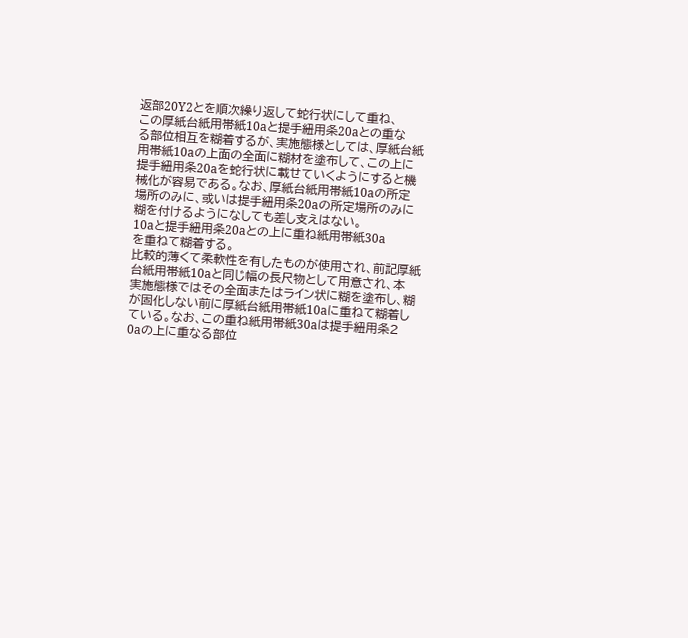返部20Y2とを順次繰り返して蛇行状にして重ね、
この厚紙台紙用帯紙10aと提手紐用条20aとの重な
る部位相互を糊着するが、実施態様としては、厚紙台紙
用帯紙10aの上面の全面に糊材を塗布して、この上に
提手紐用条20aを蛇行状に載せていくようにすると機
械化が容易である。なお、厚紙台紙用帯紙10aの所定
場所のみに、或いは提手紐用条20aの所定場所のみに
糊を付けるようになしても差し支えはない。
10aと提手紐用条20aとの上に重ね紙用帯紙30a
を重ねて糊着する。
比較的薄くて柔軟性を有したものが使用され、前記厚紙
台紙用帯紙10aと同じ幅の長尺物として用意され、本
実施態様ではその全面またはライン状に糊を塗布し、糊
が固化しない前に厚紙台紙用帯紙10aに重ねて糊着し
ている。なお、この重ね紙用帯紙30aは提手紐用条2
0aの上に重なる部位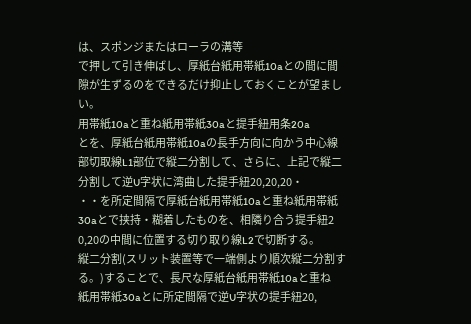は、スポンジまたはローラの溝等
で押して引き伸ばし、厚紙台紙用帯紙10aとの間に間
隙が生ずるのをできるだけ抑止しておくことが望まし
い。
用帯紙10aと重ね紙用帯紙30aと提手紐用条20a
とを、厚紙台紙用帯紙10aの長手方向に向かう中心線
部切取線L1部位で縦二分割して、さらに、上記で縦二
分割して逆U字状に湾曲した提手紐20,20,20・
・・を所定間隔で厚紙台紙用帯紙10aと重ね紙用帯紙
30aとで挟持・糊着したものを、相隣り合う提手紐2
0,20の中間に位置する切り取り線L2で切断する。
縦二分割(スリット装置等で一端側より順次縦二分割す
る。)することで、長尺な厚紙台紙用帯紙10aと重ね
紙用帯紙30aとに所定間隔で逆U字状の提手紐20,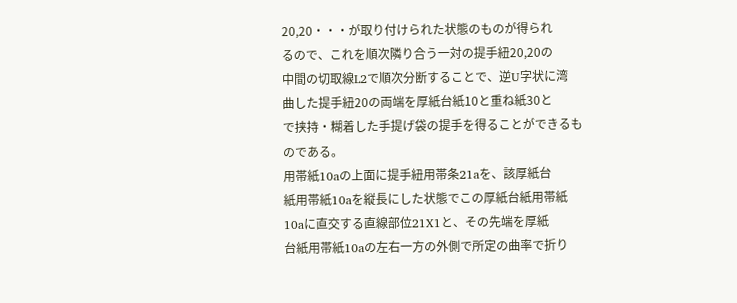20,20・・・が取り付けられた状態のものが得られ
るので、これを順次隣り合う一対の提手紐20,20の
中間の切取線L2で順次分断することで、逆U字状に湾
曲した提手紐20の両端を厚紙台紙10と重ね紙30と
で挟持・糊着した手提げ袋の提手を得ることができるも
のである。
用帯紙10aの上面に提手紐用帯条21aを、該厚紙台
紙用帯紙10aを縦長にした状態でこの厚紙台紙用帯紙
10aに直交する直線部位21X1と、その先端を厚紙
台紙用帯紙10aの左右一方の外側で所定の曲率で折り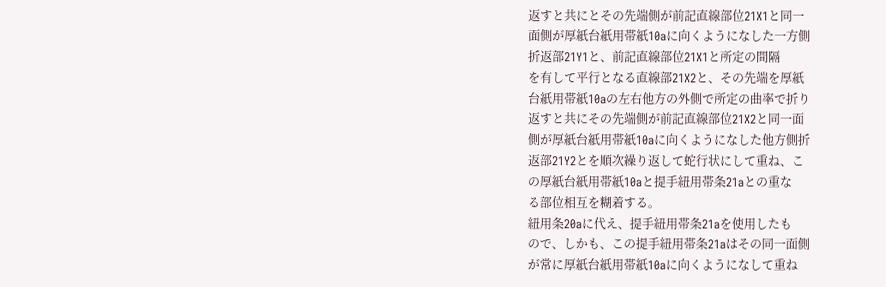返すと共にとその先端側が前記直線部位21X1と同一
面側が厚紙台紙用帯紙10aに向くようになした一方側
折返部21Y1と、前記直線部位21X1と所定の間隔
を有して平行となる直線部21X2と、その先端を厚紙
台紙用帯紙10aの左右他方の外側で所定の曲率で折り
返すと共にその先端側が前記直線部位21X2と同一面
側が厚紙台紙用帯紙10aに向くようになした他方側折
返部21Y2とを順次繰り返して蛇行状にして重ね、こ
の厚紙台紙用帯紙10aと提手紐用帯条21aとの重な
る部位相互を糊着する。
紐用条20aに代え、提手紐用帯条21aを使用したも
ので、しかも、この提手紐用帯条21aはその同一面側
が常に厚紙台紙用帯紙10aに向くようになして重ね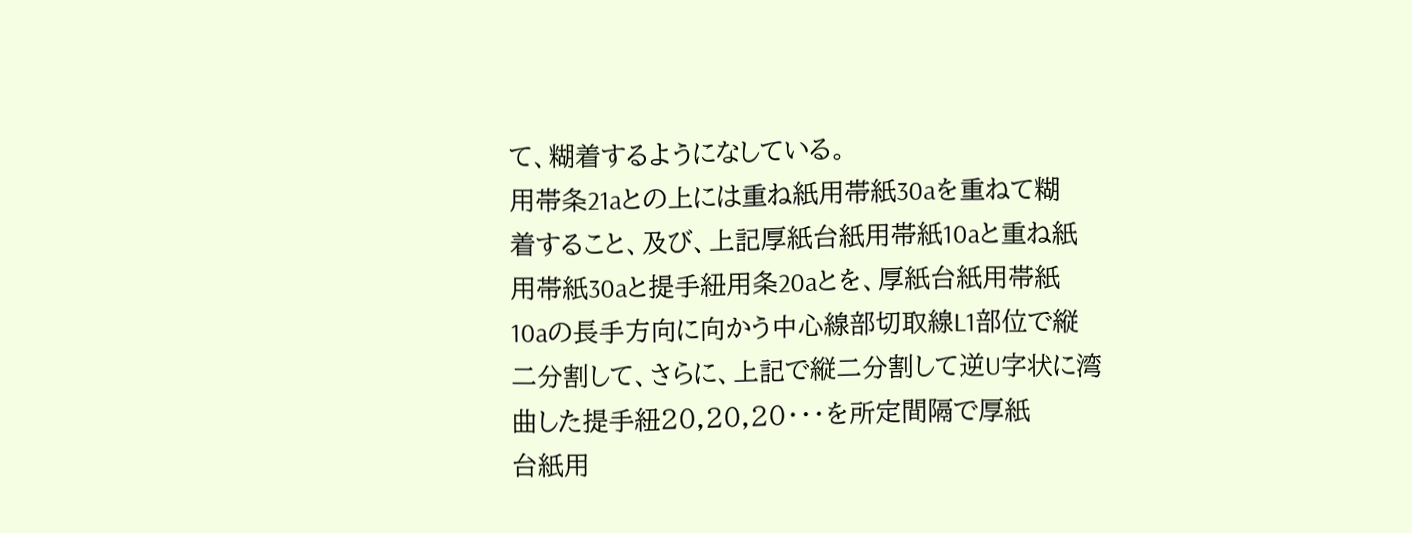て、糊着するようになしている。
用帯条21aとの上には重ね紙用帯紙30aを重ねて糊
着すること、及び、上記厚紙台紙用帯紙10aと重ね紙
用帯紙30aと提手紐用条20aとを、厚紙台紙用帯紙
10aの長手方向に向かう中心線部切取線L1部位で縦
二分割して、さらに、上記で縦二分割して逆U字状に湾
曲した提手紐20,20,20・・・を所定間隔で厚紙
台紙用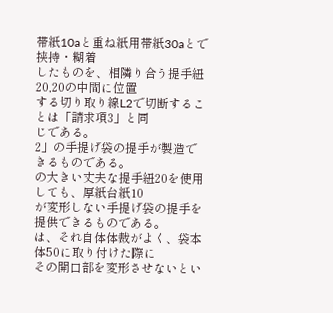帯紙10aと重ね紙用帯紙30aとで挟持・糊着
したものを、相隣り合う提手紐20,20の中間に位置
する切り取り線L2で切断することは「請求項3」と同
じである。
2」の手提げ袋の提手が製造できるものである。
の大きい丈夫な提手紐20を使用しても、厚紙台紙10
が変形しない手提げ袋の提手を提供できるものである。
は、それ自体体裁がよく、袋本体50に取り付けた際に
その開口部を変形させないとい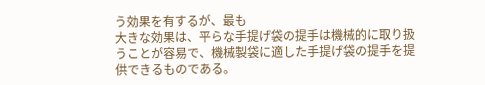う効果を有するが、最も
大きな効果は、平らな手提げ袋の提手は機械的に取り扱
うことが容易で、機械製袋に適した手提げ袋の提手を提
供できるものである。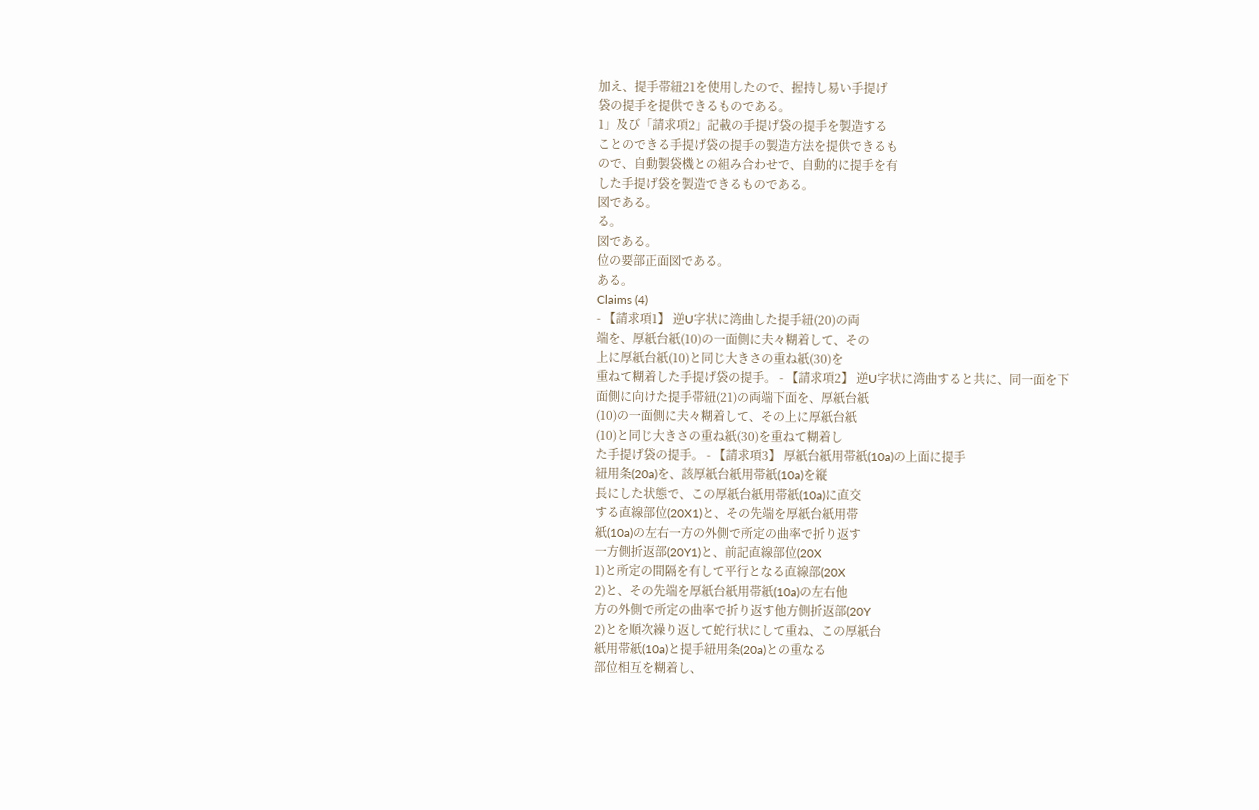加え、提手帯紐21を使用したので、握持し易い手提げ
袋の提手を提供できるものである。
1」及び「請求項2」記載の手提げ袋の提手を製造する
ことのできる手提げ袋の提手の製造方法を提供できるも
ので、自動製袋機との組み合わせで、自動的に提手を有
した手提げ袋を製造できるものである。
図である。
る。
図である。
位の要部正面図である。
ある。
Claims (4)
- 【請求項1】 逆U字状に湾曲した提手紐(20)の両
端を、厚紙台紙(10)の一面側に夫々糊着して、その
上に厚紙台紙(10)と同じ大きさの重ね紙(30)を
重ねて糊着した手提げ袋の提手。 - 【請求項2】 逆U字状に湾曲すると共に、同一面を下
面側に向けた提手帯紐(21)の両端下面を、厚紙台紙
(10)の一面側に夫々糊着して、その上に厚紙台紙
(10)と同じ大きさの重ね紙(30)を重ねて糊着し
た手提げ袋の提手。 - 【請求項3】 厚紙台紙用帯紙(10a)の上面に提手
紐用条(20a)を、該厚紙台紙用帯紙(10a)を縦
長にした状態で、この厚紙台紙用帯紙(10a)に直交
する直線部位(20X1)と、その先端を厚紙台紙用帯
紙(10a)の左右一方の外側で所定の曲率で折り返す
一方側折返部(20Y1)と、前記直線部位(20X
1)と所定の間隔を有して平行となる直線部(20X
2)と、その先端を厚紙台紙用帯紙(10a)の左右他
方の外側で所定の曲率で折り返す他方側折返部(20Y
2)とを順次繰り返して蛇行状にして重ね、この厚紙台
紙用帯紙(10a)と提手紐用条(20a)との重なる
部位相互を糊着し、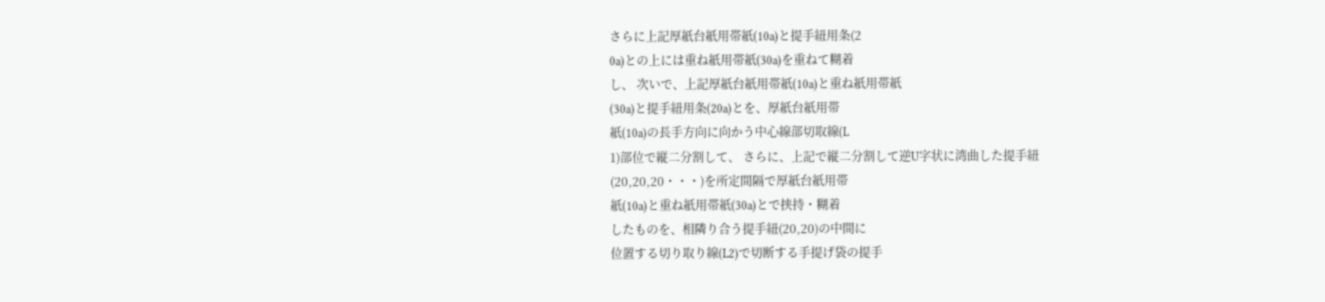さらに上記厚紙台紙用帯紙(10a)と提手紐用条(2
0a)との上には重ね紙用帯紙(30a)を重ねて糊着
し、 次いで、上記厚紙台紙用帯紙(10a)と重ね紙用帯紙
(30a)と提手紐用条(20a)とを、厚紙台紙用帯
紙(10a)の長手方向に向かう中心線部切取線(L
1)部位で縦二分割して、 さらに、上記で縦二分割して逆U字状に湾曲した提手紐
(20,20,20・・・)を所定間隔で厚紙台紙用帯
紙(10a)と重ね紙用帯紙(30a)とで挟持・糊着
したものを、相隣り合う提手紐(20,20)の中間に
位置する切り取り線(L2)で切断する手提げ袋の提手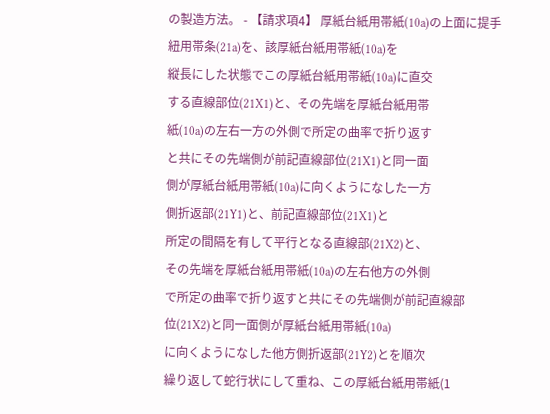の製造方法。 - 【請求項4】 厚紙台紙用帯紙(10a)の上面に提手
紐用帯条(21a)を、該厚紙台紙用帯紙(10a)を
縦長にした状態でこの厚紙台紙用帯紙(10a)に直交
する直線部位(21X1)と、その先端を厚紙台紙用帯
紙(10a)の左右一方の外側で所定の曲率で折り返す
と共にその先端側が前記直線部位(21X1)と同一面
側が厚紙台紙用帯紙(10a)に向くようになした一方
側折返部(21Y1)と、前記直線部位(21X1)と
所定の間隔を有して平行となる直線部(21X2)と、
その先端を厚紙台紙用帯紙(10a)の左右他方の外側
で所定の曲率で折り返すと共にその先端側が前記直線部
位(21X2)と同一面側が厚紙台紙用帯紙(10a)
に向くようになした他方側折返部(21Y2)とを順次
繰り返して蛇行状にして重ね、この厚紙台紙用帯紙(1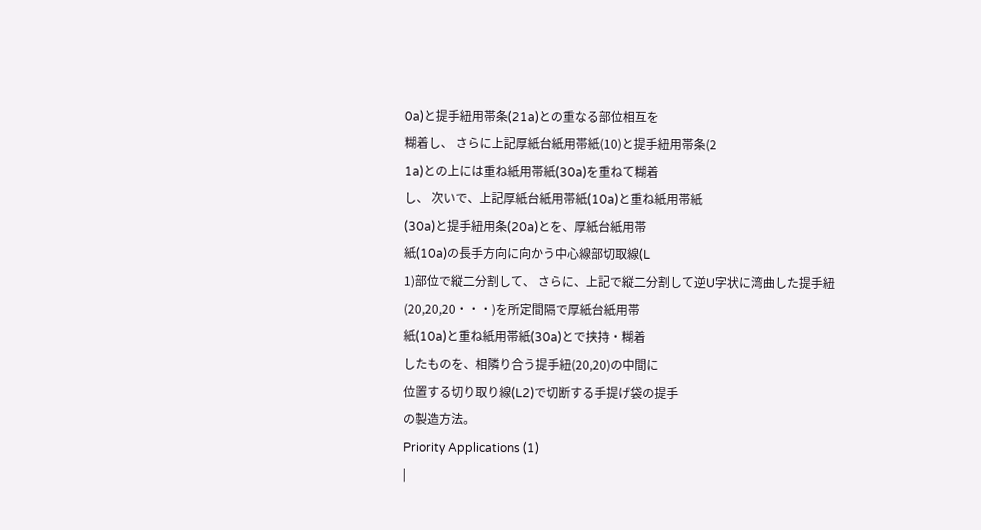0a)と提手紐用帯条(21a)との重なる部位相互を
糊着し、 さらに上記厚紙台紙用帯紙(10)と提手紐用帯条(2
1a)との上には重ね紙用帯紙(30a)を重ねて糊着
し、 次いで、上記厚紙台紙用帯紙(10a)と重ね紙用帯紙
(30a)と提手紐用条(20a)とを、厚紙台紙用帯
紙(10a)の長手方向に向かう中心線部切取線(L
1)部位で縦二分割して、 さらに、上記で縦二分割して逆U字状に湾曲した提手紐
(20,20,20・・・)を所定間隔で厚紙台紙用帯
紙(10a)と重ね紙用帯紙(30a)とで挟持・糊着
したものを、相隣り合う提手紐(20,20)の中間に
位置する切り取り線(L2)で切断する手提げ袋の提手
の製造方法。
Priority Applications (1)
|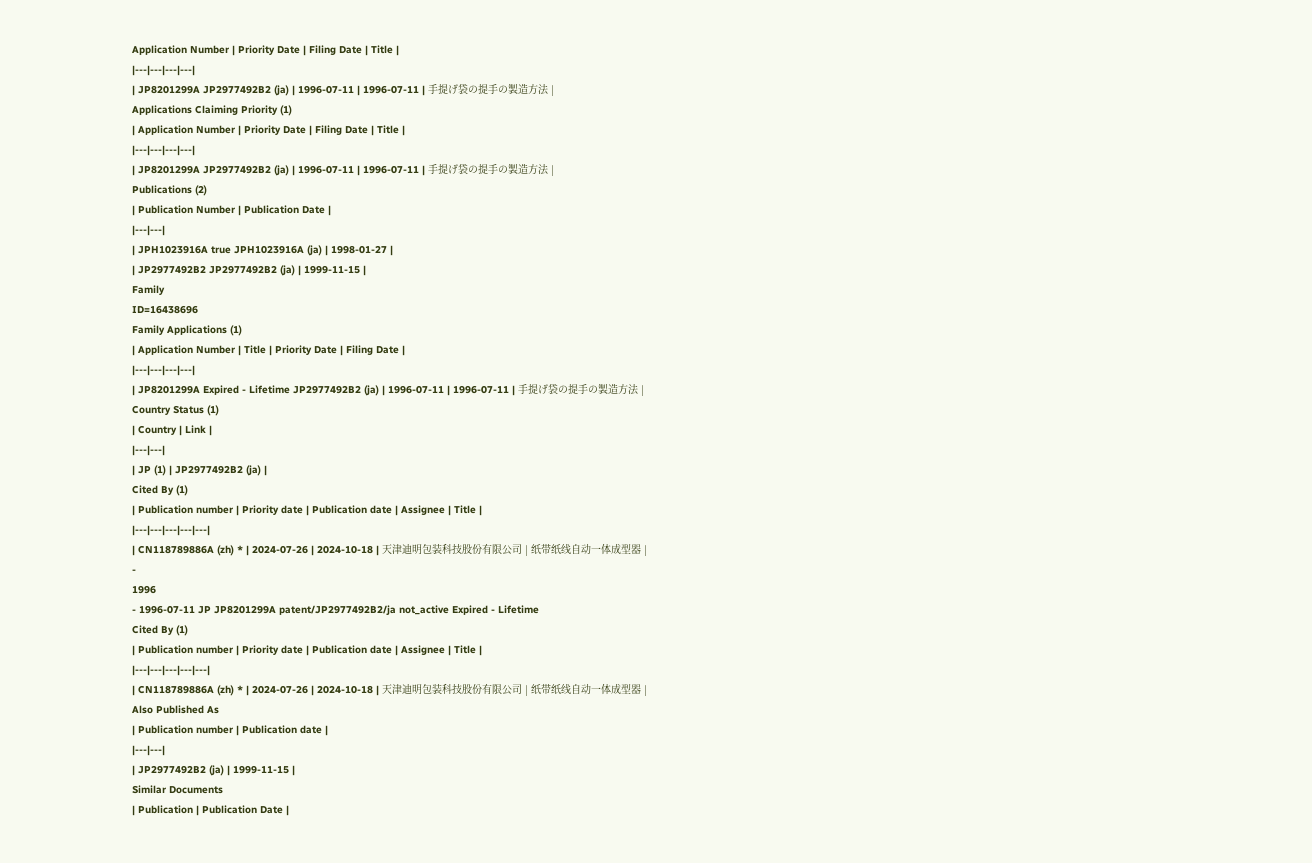Application Number | Priority Date | Filing Date | Title |
|---|---|---|---|
| JP8201299A JP2977492B2 (ja) | 1996-07-11 | 1996-07-11 | 手提げ袋の提手の製造方法 |
Applications Claiming Priority (1)
| Application Number | Priority Date | Filing Date | Title |
|---|---|---|---|
| JP8201299A JP2977492B2 (ja) | 1996-07-11 | 1996-07-11 | 手提げ袋の提手の製造方法 |
Publications (2)
| Publication Number | Publication Date |
|---|---|
| JPH1023916A true JPH1023916A (ja) | 1998-01-27 |
| JP2977492B2 JP2977492B2 (ja) | 1999-11-15 |
Family
ID=16438696
Family Applications (1)
| Application Number | Title | Priority Date | Filing Date |
|---|---|---|---|
| JP8201299A Expired - Lifetime JP2977492B2 (ja) | 1996-07-11 | 1996-07-11 | 手提げ袋の提手の製造方法 |
Country Status (1)
| Country | Link |
|---|---|
| JP (1) | JP2977492B2 (ja) |
Cited By (1)
| Publication number | Priority date | Publication date | Assignee | Title |
|---|---|---|---|---|
| CN118789886A (zh) * | 2024-07-26 | 2024-10-18 | 天津迪明包装科技股份有限公司 | 纸带纸线自动一体成型器 |
-
1996
- 1996-07-11 JP JP8201299A patent/JP2977492B2/ja not_active Expired - Lifetime
Cited By (1)
| Publication number | Priority date | Publication date | Assignee | Title |
|---|---|---|---|---|
| CN118789886A (zh) * | 2024-07-26 | 2024-10-18 | 天津迪明包装科技股份有限公司 | 纸带纸线自动一体成型器 |
Also Published As
| Publication number | Publication date |
|---|---|
| JP2977492B2 (ja) | 1999-11-15 |
Similar Documents
| Publication | Publication Date |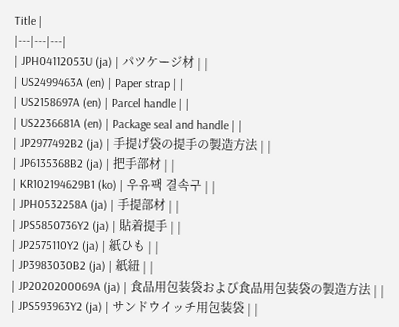Title |
|---|---|---|
| JPH04112053U (ja) | パツケージ材 | |
| US2499463A (en) | Paper strap | |
| US2158697A (en) | Parcel handle | |
| US2236681A (en) | Package seal and handle | |
| JP2977492B2 (ja) | 手提げ袋の提手の製造方法 | |
| JP6135368B2 (ja) | 把手部材 | |
| KR102194629B1 (ko) | 우유팩 결속구 | |
| JPH0532258A (ja) | 手提部材 | |
| JPS5850736Y2 (ja) | 貼着提手 | |
| JP2575110Y2 (ja) | 紙ひも | |
| JP3983030B2 (ja) | 紙紐 | |
| JP2020200069A (ja) | 食品用包装袋および食品用包装袋の製造方法 | |
| JPS593963Y2 (ja) | サンドウイッチ用包装袋 | |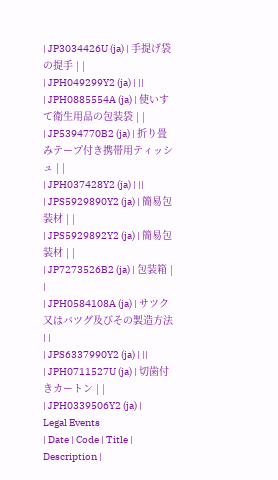| JP3034426U (ja) | 手提げ袋の提手 | |
| JPH049299Y2 (ja) | ||
| JPH0885554A (ja) | 使いすて衛生用品の包装袋 | |
| JP5394770B2 (ja) | 折り畳みテープ付き携帯用ティッシュ | |
| JPH037428Y2 (ja) | ||
| JPS5929890Y2 (ja) | 簡易包装材 | |
| JPS5929892Y2 (ja) | 簡易包装材 | |
| JP7273526B2 (ja) | 包装箱 | |
| JPH0584108A (ja) | サツク又はバツグ及びその製造方法 | |
| JPS6337990Y2 (ja) | ||
| JPH0711527U (ja) | 切歯付きカートン | |
| JPH0339506Y2 (ja) |
Legal Events
| Date | Code | Title | Description |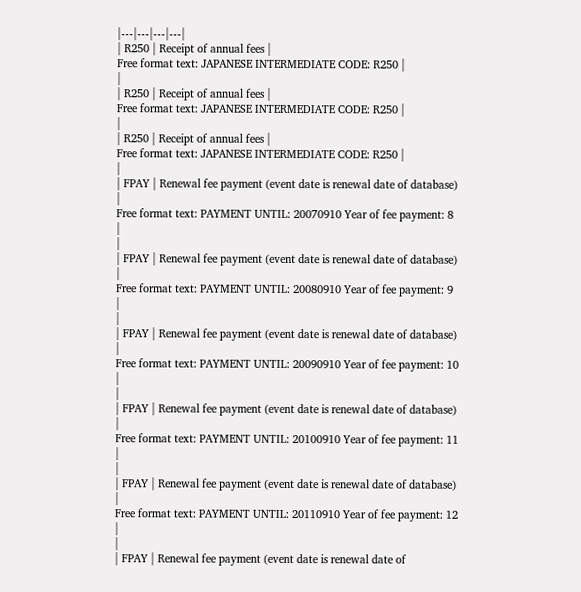|---|---|---|---|
| R250 | Receipt of annual fees |
Free format text: JAPANESE INTERMEDIATE CODE: R250 |
|
| R250 | Receipt of annual fees |
Free format text: JAPANESE INTERMEDIATE CODE: R250 |
|
| R250 | Receipt of annual fees |
Free format text: JAPANESE INTERMEDIATE CODE: R250 |
|
| FPAY | Renewal fee payment (event date is renewal date of database) |
Free format text: PAYMENT UNTIL: 20070910 Year of fee payment: 8 |
|
| FPAY | Renewal fee payment (event date is renewal date of database) |
Free format text: PAYMENT UNTIL: 20080910 Year of fee payment: 9 |
|
| FPAY | Renewal fee payment (event date is renewal date of database) |
Free format text: PAYMENT UNTIL: 20090910 Year of fee payment: 10 |
|
| FPAY | Renewal fee payment (event date is renewal date of database) |
Free format text: PAYMENT UNTIL: 20100910 Year of fee payment: 11 |
|
| FPAY | Renewal fee payment (event date is renewal date of database) |
Free format text: PAYMENT UNTIL: 20110910 Year of fee payment: 12 |
|
| FPAY | Renewal fee payment (event date is renewal date of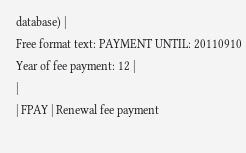database) |
Free format text: PAYMENT UNTIL: 20110910 Year of fee payment: 12 |
|
| FPAY | Renewal fee payment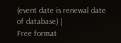(event date is renewal date of database) |
Free format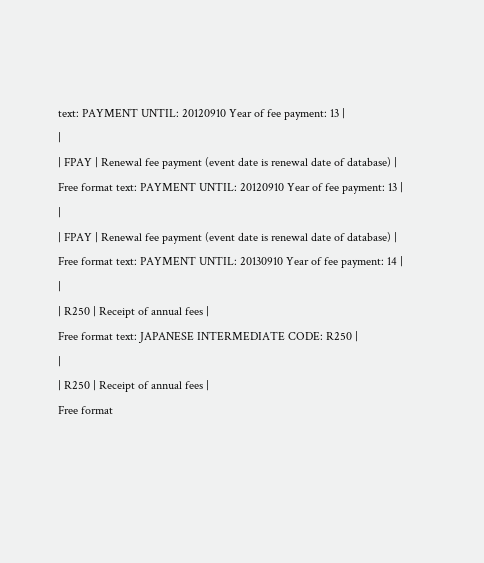text: PAYMENT UNTIL: 20120910 Year of fee payment: 13 |
|
| FPAY | Renewal fee payment (event date is renewal date of database) |
Free format text: PAYMENT UNTIL: 20120910 Year of fee payment: 13 |
|
| FPAY | Renewal fee payment (event date is renewal date of database) |
Free format text: PAYMENT UNTIL: 20130910 Year of fee payment: 14 |
|
| R250 | Receipt of annual fees |
Free format text: JAPANESE INTERMEDIATE CODE: R250 |
|
| R250 | Receipt of annual fees |
Free format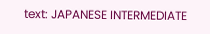text: JAPANESE INTERMEDIATE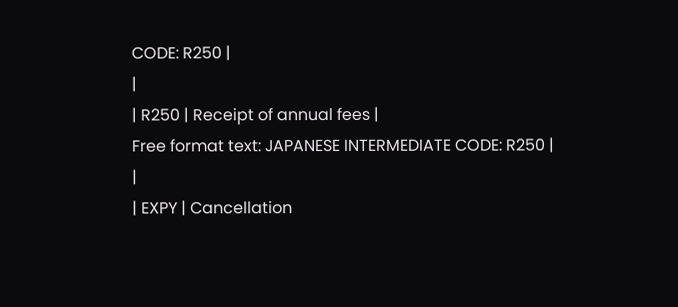CODE: R250 |
|
| R250 | Receipt of annual fees |
Free format text: JAPANESE INTERMEDIATE CODE: R250 |
|
| EXPY | Cancellation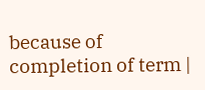because of completion of term |